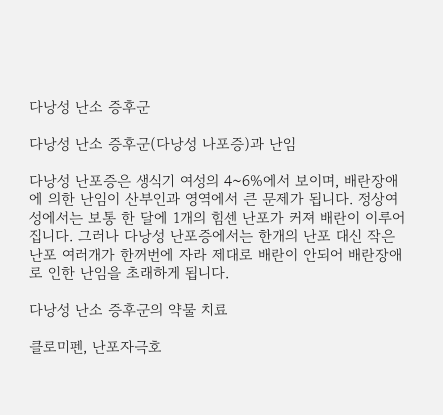다낭성 난소 증후군

다낭성 난소 증후군(다낭성 나포증)과 난임

다낭성 난포증은 생식기 여성의 4~6%에서 보이며, 배란장애에 의한 난임이 산부인과 영역에서 큰 문제가 됩니다. 정상여성에서는 보통 한 달에 1개의 힘센 난포가 커져 배란이 이루어집니다. 그러나 다낭성 난포증에서는 한개의 난포 대신 작은 난포 여러개가 한꺼번에 자라 제대로 배란이 안되어 배란장애로 인한 난임을 초래하게 됩니다.

다낭성 난소 증후군의 약물 치료

클로미펜, 난포자극호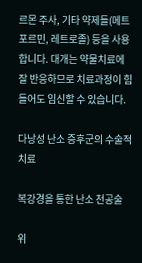르몬 주사, 기타 약제들(메트포르민, 레트로졸) 등을 사용합니다. 대개는 약물치료에 잘 반응하므로 치료과정이 힘들어도 임신할 수 있습니다.

다낭성 난소 증후군의 수술적 치료

복강경을 통한 난소 천공술

위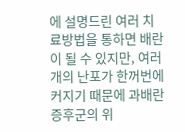에 설명드린 여러 치료방법을 통하면 배란이 될 수 있지만, 여러개의 난포가 한꺼번에 커지기 때문에 과배란 증후군의 위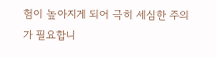험이 높아지게 되어 극히 세심한 주의가 필요합니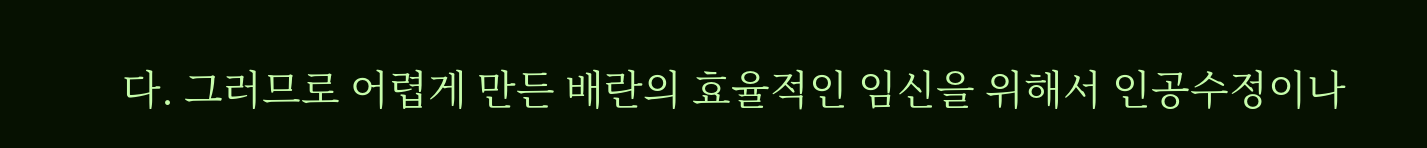다. 그러므로 어렵게 만든 배란의 효율적인 임신을 위해서 인공수정이나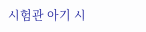시험관 아기 시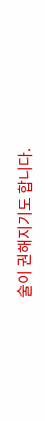술이 권해지기도 합니다.